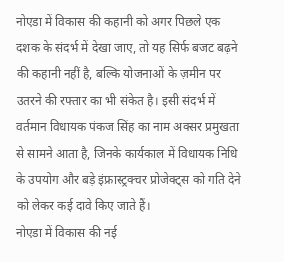नोएडा में विकास की कहानी को अगर पिछले एक दशक के संदर्भ में देखा जाए, तो यह सिर्फ बजट बढ़ने की कहानी नहीं है, बल्कि योजनाओं के ज़मीन पर उतरने की रफ्तार का भी संकेत है। इसी संदर्भ में वर्तमान विधायक पंकज सिंह का नाम अक्सर प्रमुखता से सामने आता है, जिनके कार्यकाल में विधायक निधि के उपयोग और बड़े इंफ्रास्ट्रक्चर प्रोजेक्ट्स को गति देने को लेकर कई दावे किए जाते हैं।
नोएडा में विकास की नई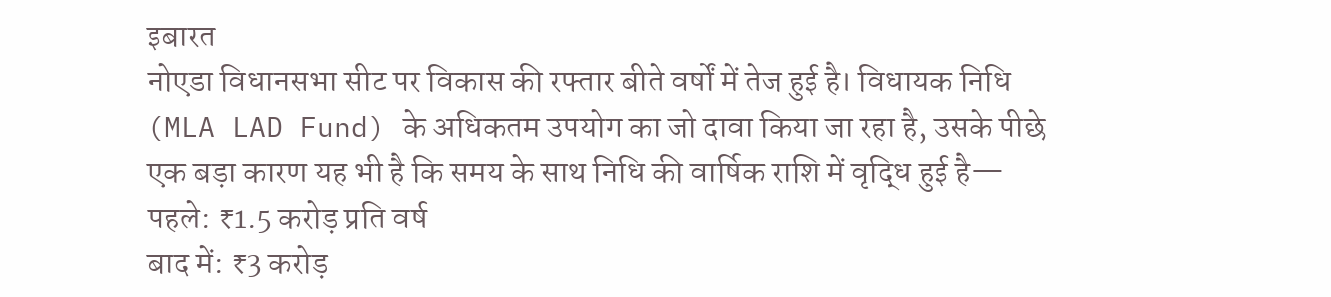इबारत
नोएडा विधानसभा सीट पर विकास की रफ्तार बीते वर्षों में तेज हुई है। विधायक निधि (MLA LAD Fund) के अधिकतम उपयोग का जो दावा किया जा रहा है, उसके पीछे एक बड़ा कारण यह भी है कि समय के साथ निधि की वार्षिक राशि में वृद्धि हुई है—
पहले: ₹1.5 करोड़ प्रति वर्ष
बाद में: ₹3 करोड़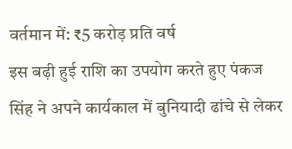वर्तमान में: ₹5 करोड़ प्रति वर्ष
इस बढ़ी हुई राशि का उपयोग करते हुए पंकज सिंह ने अपने कार्यकाल में बुनियादी ढांचे से लेकर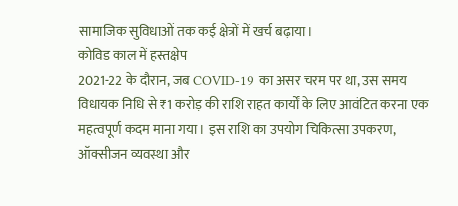सामाजिक सुविधाओं तक कई क्षेत्रों में खर्च बढ़ाया।
कोविड काल में हस्तक्षेप
2021-22 के दौरान, जब COVID-19 का असर चरम पर था, उस समय विधायक निधि से ₹1 करोड़ की राशि राहत कार्यों के लिए आवंटित करना एक महत्वपूर्ण कदम माना गया। इस राशि का उपयोग चिकित्सा उपकरण, ऑक्सीजन व्यवस्था और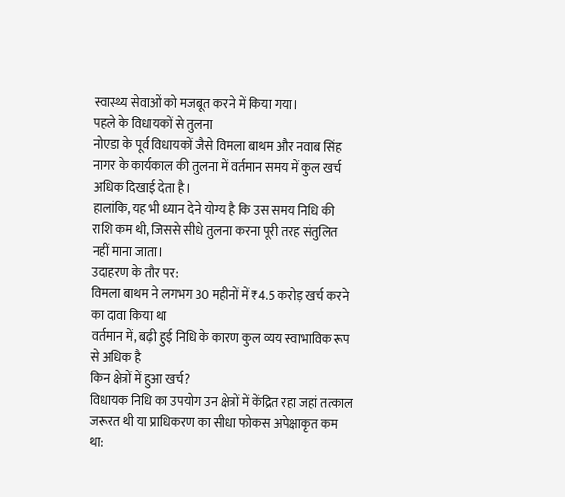स्वास्थ्य सेवाओं को मजबूत करने में किया गया।
पहले के विधायकों से तुलना
नोएडा के पूर्व विधायकों जैसे विमला बाथम और नवाब सिंह नागर के कार्यकाल की तुलना में वर्तमान समय में कुल खर्च अधिक दिखाई देता है।
हालांकि, यह भी ध्यान देने योग्य है कि उस समय निधि की राशि कम थी, जिससे सीधे तुलना करना पूरी तरह संतुलित नहीं माना जाता।
उदाहरण के तौर पर:
विमला बाथम ने लगभग 30 महीनों में ₹4.5 करोड़ खर्च करने का दावा किया था
वर्तमान में, बढ़ी हुई निधि के कारण कुल व्यय स्वाभाविक रूप से अधिक है
किन क्षेत्रों में हुआ खर्च?
विधायक निधि का उपयोग उन क्षेत्रों में केंद्रित रहा जहां तत्काल जरूरत थी या प्राधिकरण का सीधा फोकस अपेक्षाकृत कम था: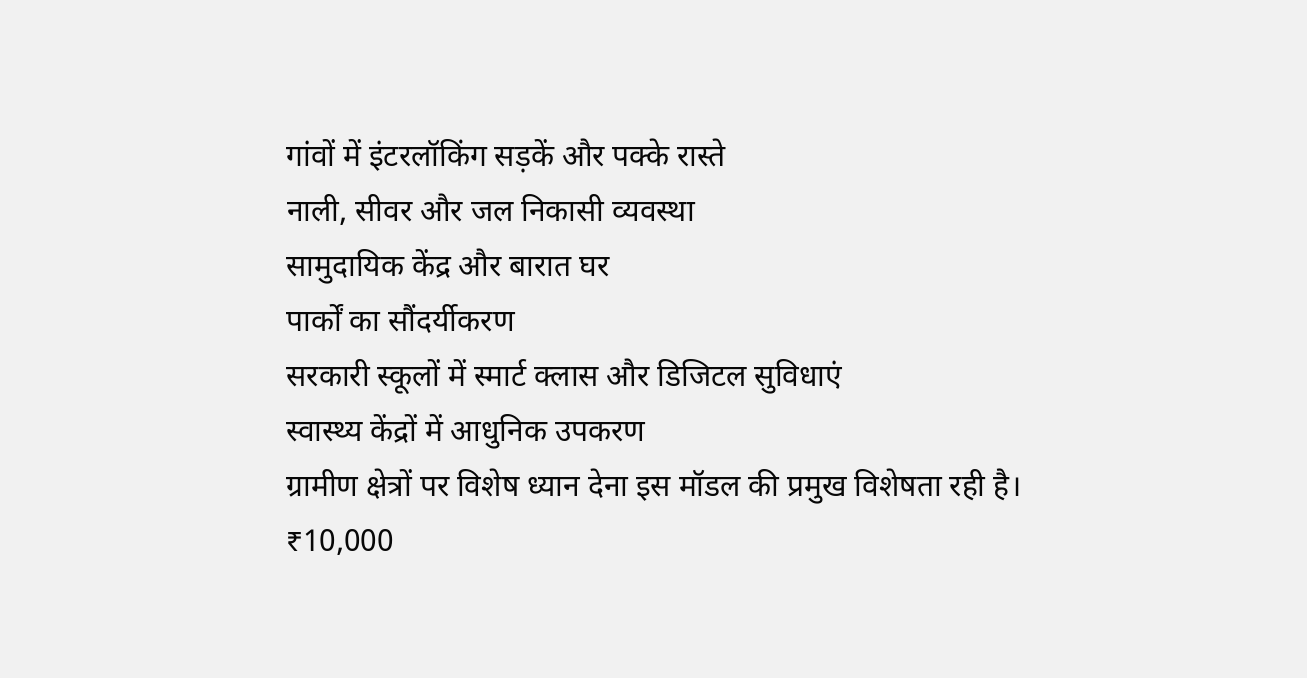गांवों में इंटरलॉकिंग सड़कें और पक्के रास्ते
नाली, सीवर और जल निकासी व्यवस्था
सामुदायिक केंद्र और बारात घर
पार्कों का सौंदर्यीकरण
सरकारी स्कूलों में स्मार्ट क्लास और डिजिटल सुविधाएं
स्वास्थ्य केंद्रों में आधुनिक उपकरण
ग्रामीण क्षेत्रों पर विशेष ध्यान देना इस मॉडल की प्रमुख विशेषता रही है।
₹10,000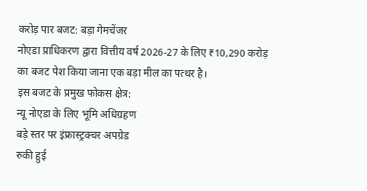करोड़ पार बजट: बड़ा गेमचेंजर
नोएडा प्राधिकरण द्वारा वित्तीय वर्ष 2026-27 के लिए ₹10,290 करोड़ का बजट पेश किया जाना एक बड़ा मील का पत्थर है।
इस बजट के प्रमुख फोकस क्षेत्र:
न्यू नोएडा के लिए भूमि अधिग्रहण
बड़े स्तर पर इंफ्रास्ट्रक्चर अपग्रेड
रुकी हुई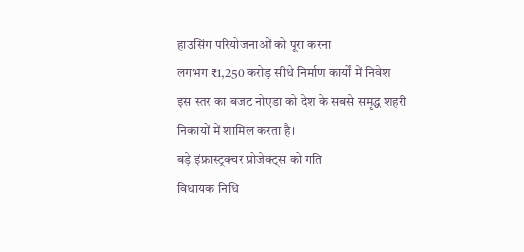हाउसिंग परियोजनाओं को पूरा करना
लगभग ₹1,250 करोड़ सीधे निर्माण कार्यों में निवेश
इस स्तर का बजट नोएडा को देश के सबसे समृद्ध शहरी निकायों में शामिल करता है।
बड़े इंफ्रास्ट्रक्चर प्रोजेक्ट्स को गति
विधायक निधि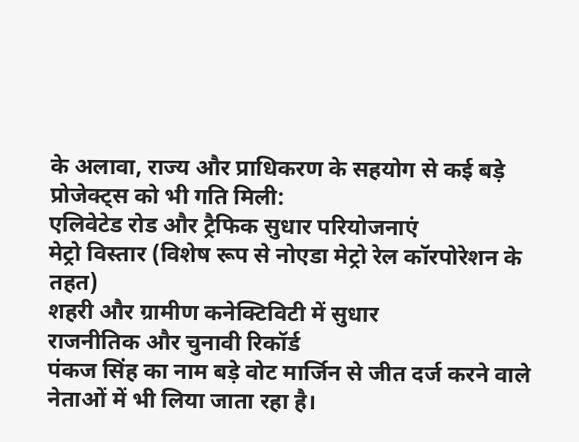के अलावा, राज्य और प्राधिकरण के सहयोग से कई बड़े प्रोजेक्ट्स को भी गति मिली:
एलिवेटेड रोड और ट्रैफिक सुधार परियोजनाएं
मेट्रो विस्तार (विशेष रूप से नोएडा मेट्रो रेल कॉरपोरेशन के तहत)
शहरी और ग्रामीण कनेक्टिविटी में सुधार
राजनीतिक और चुनावी रिकॉर्ड
पंकज सिंह का नाम बड़े वोट मार्जिन से जीत दर्ज करने वाले नेताओं में भी लिया जाता रहा है।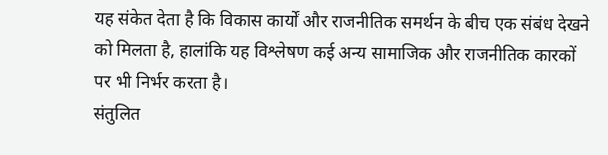यह संकेत देता है कि विकास कार्यों और राजनीतिक समर्थन के बीच एक संबंध देखने को मिलता है, हालांकि यह विश्लेषण कई अन्य सामाजिक और राजनीतिक कारकों पर भी निर्भर करता है।
संतुलित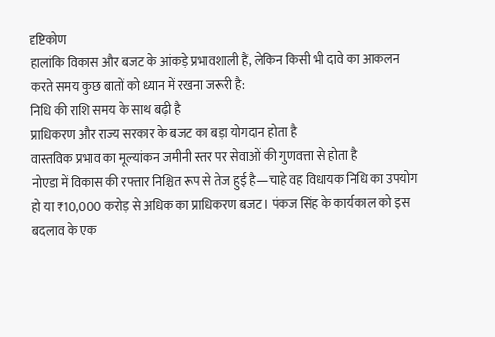दृष्टिकोण
हालांकि विकास और बजट के आंकड़े प्रभावशाली हैं, लेकिन किसी भी दावे का आकलन करते समय कुछ बातों को ध्यान में रखना जरूरी है:
निधि की राशि समय के साथ बढ़ी है
प्राधिकरण और राज्य सरकार के बजट का बड़ा योगदान होता है
वास्तविक प्रभाव का मूल्यांकन जमीनी स्तर पर सेवाओं की गुणवत्ता से होता है
नोएडा में विकास की रफ्तार निश्चित रूप से तेज हुई है—चाहे वह विधायक निधि का उपयोग हो या ₹10,000 करोड़ से अधिक का प्राधिकरण बजट। पंकज सिंह के कार्यकाल को इस बदलाव के एक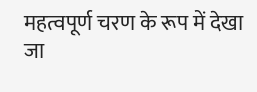महत्वपूर्ण चरण के रूप में देखा जा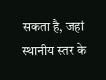सकता है, जहां स्थानीय स्तर के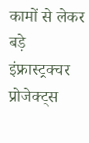कामों से लेकर बड़े इंफ्रास्ट्रक्चर प्रोजेक्ट्स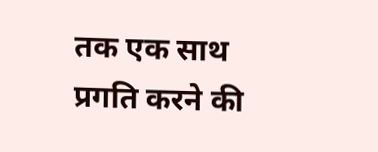तक एक साथ प्रगति करने की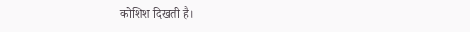कोशिश दिखती है।